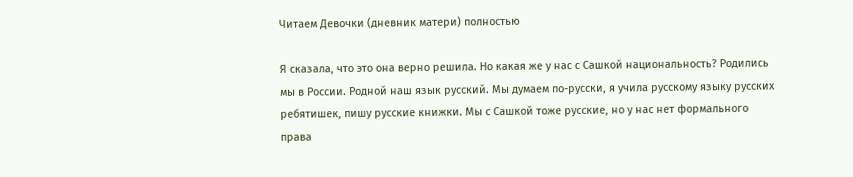Читаем Девочки (дневник матери) полностью

Я сказала, что это она верно решила. Но какая же у нас с Сашкой национальность? Родились мы в России. Родной наш язык русский. Мы думаем по-русски, я учила русскому языку русских ребятишек, пишу русские книжки. Мы с Сашкой тоже русские, но у нас нет формального права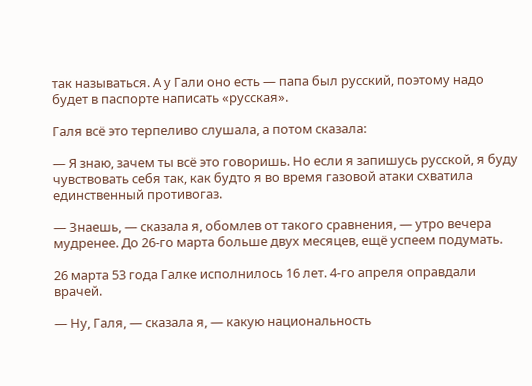так называться. А у Гали оно есть — папа был русский, поэтому надо будет в паспорте написать «русская».

Галя всё это терпеливо слушала, а потом сказала:

— Я знаю, зачем ты всё это говоришь. Но если я запишусь русской, я буду чувствовать себя так, как будто я во время газовой атаки схватила единственный противогаз.

— Знаешь, — сказала я, обомлев от такого сравнения, — утро вечера мудренее. До 26-го марта больше двух месяцев, ещё успеем подумать.

26 марта 53 года Галке исполнилось 16 лет. 4-го апреля оправдали врачей.

— Ну, Галя, — сказала я, — какую национальность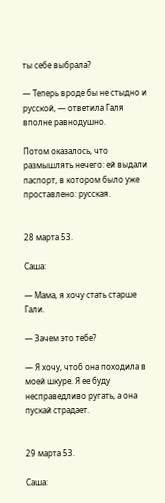ты себе выбрала?

— Теперь вроде бы не стыдно и русской, — ответила Галя вполне равнодушно.

Потом оказалось, что размышлять нечего: ей выдали паспорт, в котором было уже проставлено: русская.


28 марта 53.

Саша:

— Мама, я хочу стать старше Гали.

— Зачем это тебе?

— Я хочу, чтоб она походила в моей шкуре. Я ее буду несправедливо ругать, а она пускай страдает.


29 марта 53.

Саша: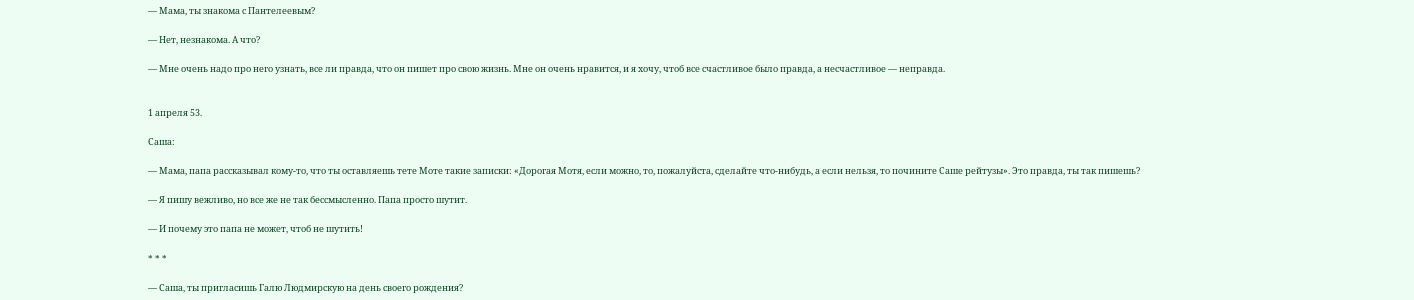— Мама, ты знакома с Пантелеевым?

— Нет, незнакома. А что?

— Мне очень надо про него узнать, все ли правда, что он пишет про свою жизнь. Мне он очень нравится, и я хочу, чтоб все счастливое было правда, а несчастливое — неправда.


1 апреля 53.

Саша:

— Мама, папа рассказывал кому-то, что ты оставляешь тете Моте такие записки: «Дорогая Мотя, если можно, то, пожалуйста, сделайте что-нибудь, а если нельзя, то почините Саше рейтузы». Это правда, ты так пишешь?

— Я пишу вежливо, но все же не так бессмысленно. Папа просто шутит.

— И почему это папа не может, чтоб не шутить!

* * *

— Саша, ты пригласишь Галю Людмирскую на день своего рождения?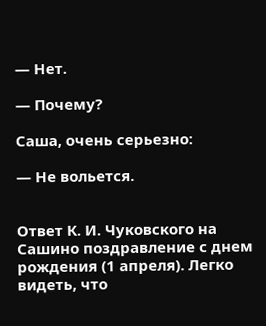— Нет.

— Почему?

Саша, очень серьезно:

— Не вольется.


Ответ К. И. Чуковского на Сашино поздравление с днем рождения (1 апреля). Легко видеть, что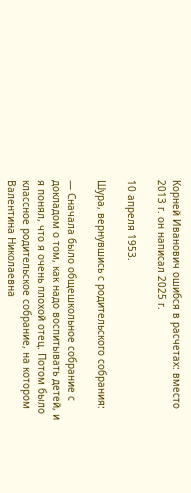Корней Иванович ошибся в расчетах: вместо 2013 г. он написал 2025 г.

10 апреля 1953.

Шура, вернувшись с родительского собрания:

— Сначала было общешкольное собрание с докладом о том, как надо воспитывать детей, и я понял, что я очень плохой отец. Потом было классное родительское собрание, на котором Валентина Николаевна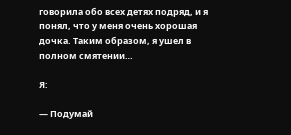говорила обо всех детях подряд, и я понял, что у меня очень хорошая дочка. Таким образом, я ушел в полном смятении…

Я:

— Подумай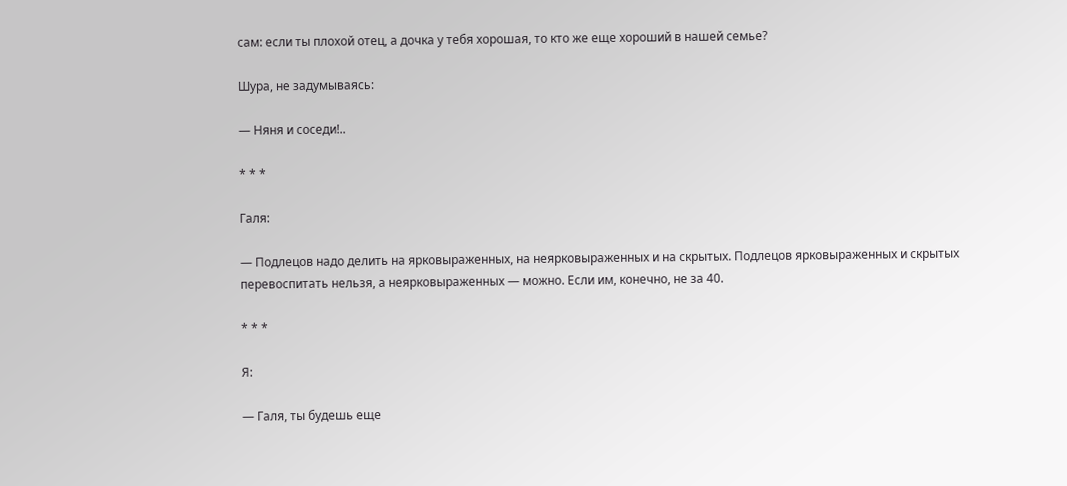сам: если ты плохой отец, а дочка у тебя хорошая, то кто же еще хороший в нашей семье?

Шура, не задумываясь:

— Няня и соседи!..

* * *

Галя:

— Подлецов надо делить на ярковыраженных, на неярковыраженных и на скрытых. Подлецов ярковыраженных и скрытых перевоспитать нельзя, а неярковыраженных — можно. Если им, конечно, не за 40.

* * *

Я:

— Галя, ты будешь еще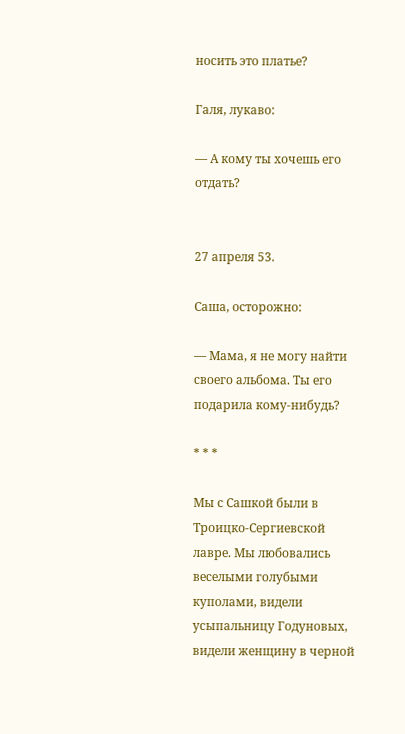носить это платье?

Галя, лукаво:

— А кому ты хочешь его отдать?


27 апреля 53.

Саша, осторожно:

— Мама, я не могу найти своего альбома. Ты его подарила кому-нибудь?

* * *

Мы с Сашкой были в Троицко-Сергиевской лавре. Мы любовались веселыми голубыми куполами, видели усыпальницу Годуновых, видели женщину в черной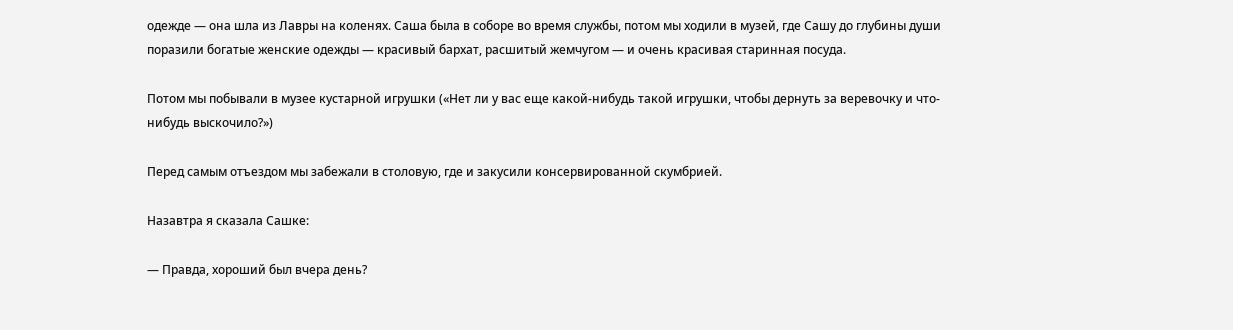одежде — она шла из Лавры на коленях. Саша была в соборе во время службы, потом мы ходили в музей, где Сашу до глубины души поразили богатые женские одежды — красивый бархат, расшитый жемчугом — и очень красивая старинная посуда.

Потом мы побывали в музее кустарной игрушки («Нет ли у вас еще какой-нибудь такой игрушки, чтобы дернуть за веревочку и что-нибудь выскочило?»)

Перед самым отъездом мы забежали в столовую, где и закусили консервированной скумбрией.

Назавтра я сказала Сашке:

— Правда, хороший был вчера день?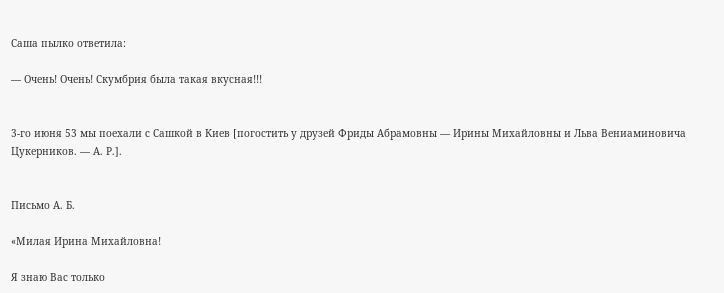Саша пылко ответила:

— Очень! Очень! Скумбрия была такая вкусная!!!


3-го июня 53 мы поехали с Сашкой в Киев [погостить у друзей Фриды Абрамовны — Ирины Михайловны и Льва Вениаминовича Цукерников. — А. Р.].


Письмо А. Б.

«Милая Ирина Михайловна!

Я знаю Вас только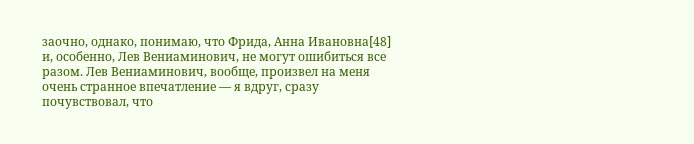заочно, однако, понимаю, что Фрида, Анна Ивановна[48] и, особенно, Лев Вениаминович, не могут ошибиться все разом. Лев Вениаминович, вообще, произвел на меня очень странное впечатление — я вдруг, сразу почувствовал, что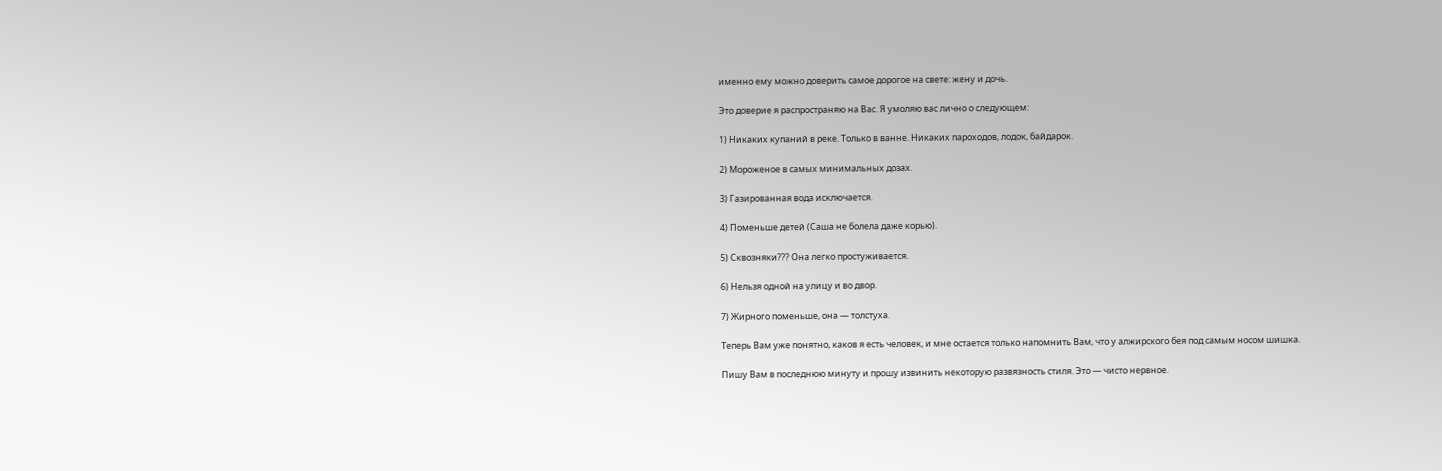именно ему можно доверить самое дорогое на свете: жену и дочь.

Это доверие я распространяю на Вас. Я умоляю вас лично о следующем:

1) Никаких купаний в реке. Только в ванне. Никаких пароходов, лодок, байдарок.

2) Мороженое в самых минимальных дозах.

3) Газированная вода исключается.

4) Поменьше детей (Саша не болела даже корью).

5) Сквозняки??? Она легко простуживается.

6) Нельзя одной на улицу и во двор.

7) Жирного поменьше, она — толстуха.

Теперь Вам уже понятно, каков я есть человек, и мне остается только напомнить Вам, что у алжирского бея под самым носом шишка.

Пишу Вам в последнюю минуту и прошу извинить некоторую развязность стиля. Это — чисто нервное.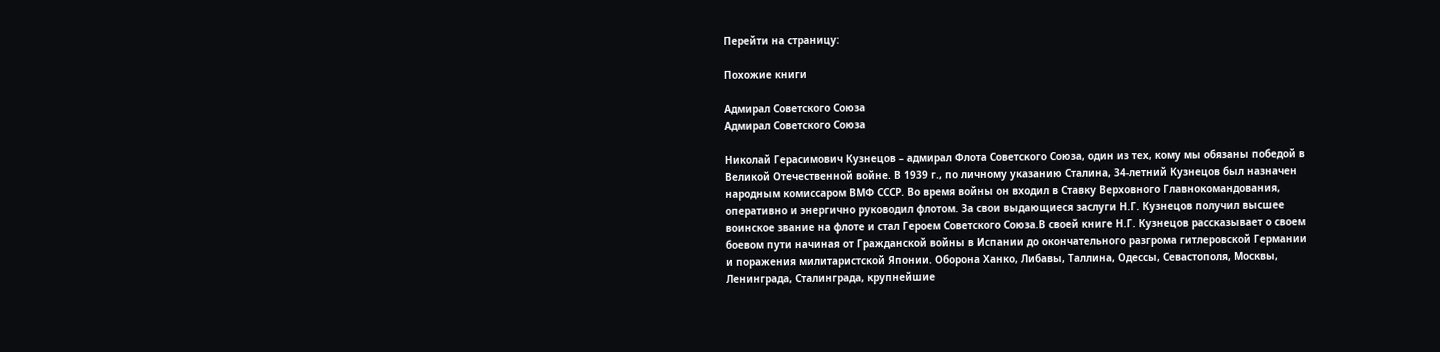Перейти на страницу:

Похожие книги

Адмирал Советского Союза
Адмирал Советского Союза

Николай Герасимович Кузнецов – адмирал Флота Советского Союза, один из тех, кому мы обязаны победой в Великой Отечественной войне. В 1939 г., по личному указанию Сталина, 34-летний Кузнецов был назначен народным комиссаром ВМФ СССР. Во время войны он входил в Ставку Верховного Главнокомандования, оперативно и энергично руководил флотом. За свои выдающиеся заслуги Н.Г. Кузнецов получил высшее воинское звание на флоте и стал Героем Советского Союза.В своей книге Н.Г. Кузнецов рассказывает о своем боевом пути начиная от Гражданской войны в Испании до окончательного разгрома гитлеровской Германии и поражения милитаристской Японии. Оборона Ханко, Либавы, Таллина, Одессы, Севастополя, Москвы, Ленинграда, Сталинграда, крупнейшие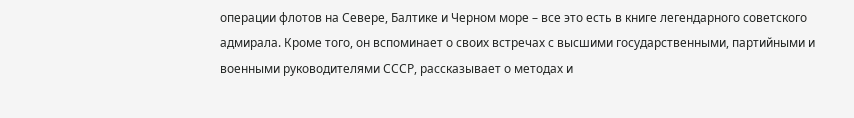операции флотов на Севере, Балтике и Черном море – все это есть в книге легендарного советского адмирала. Кроме того, он вспоминает о своих встречах с высшими государственными, партийными и военными руководителями СССР, рассказывает о методах и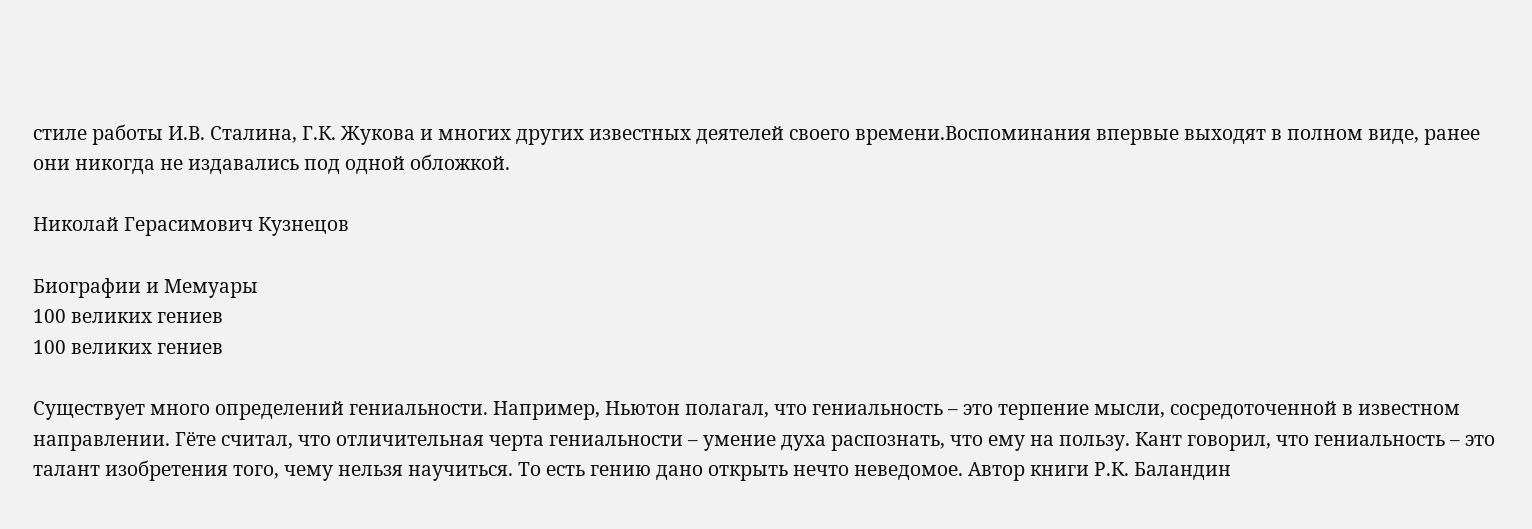стиле работы И.В. Сталина, Г.К. Жукова и многих других известных деятелей своего времени.Воспоминания впервые выходят в полном виде, ранее они никогда не издавались под одной обложкой.

Николай Герасимович Кузнецов

Биографии и Мемуары
100 великих гениев
100 великих гениев

Существует много определений гениальности. Например, Ньютон полагал, что гениальность – это терпение мысли, сосредоточенной в известном направлении. Гёте считал, что отличительная черта гениальности – умение духа распознать, что ему на пользу. Кант говорил, что гениальность – это талант изобретения того, чему нельзя научиться. То есть гению дано открыть нечто неведомое. Автор книги Р.К. Баландин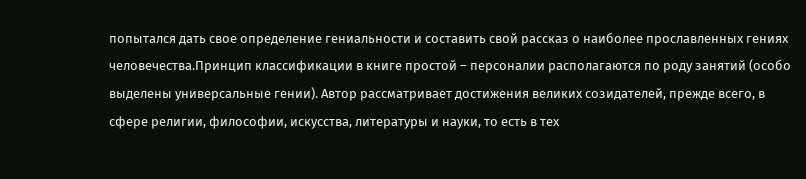попытался дать свое определение гениальности и составить свой рассказ о наиболее прославленных гениях человечества.Принцип классификации в книге простой – персоналии располагаются по роду занятий (особо выделены универсальные гении). Автор рассматривает достижения великих созидателей, прежде всего, в сфере религии, философии, искусства, литературы и науки, то есть в тех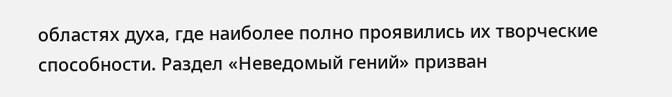областях духа, где наиболее полно проявились их творческие способности. Раздел «Неведомый гений» призван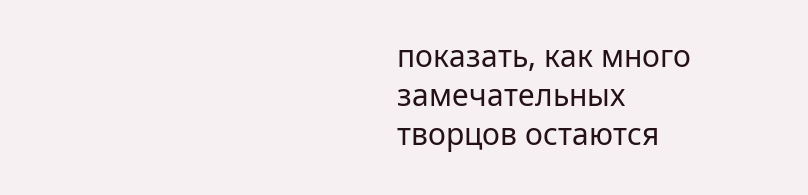показать, как много замечательных творцов остаются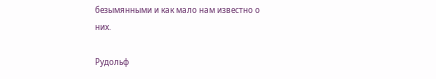безымянными и как мало нам известно о них.

Рудольф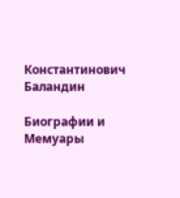Константинович Баландин

Биографии и Мемуары